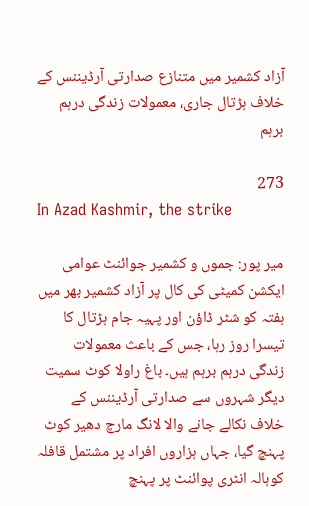آزاد کشمیر میں متنازع صدارتی آرڈیننس کے خلاف ہڑتال جاری، معمولات زندگی درہم برہم

273
In Azad Kashmir, the strike

میر پور: جموں و کشمیر جوائنٹ عوامی ایکشن کمیٹی کی کال پر آزاد کشمیر بھر میں ہفتہ کو شٹر ڈاؤن اور پہیہ جام ہڑتال کا تیسرا روز رہا، جس کے باعث معمولات زندگی درہم برہم ہیں۔ باغ راولا کوٹ سمیت دیگر شہروں سے صدارتی آرڈیننس کے خلاف نکالے جانے والا لانگ مارچ دھیر کوٹ پہنچ گیا، جہاں ہزاروں افراد پر مشتمل قافلہ کوہالہ انٹری پوائنٹ پر پہنچ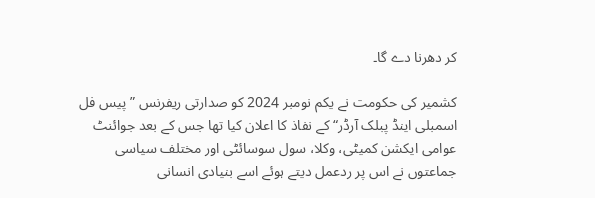کر دھرنا دے گا۔

کشمیر کی حکومت نے یکم نومبر 2024 کو صدارتی ریفرنس ”پیس فل اسمبلی اینڈ پبلک آرڈر“ کے نفاذ کا اعلان کیا تھا جس کے بعد جوائنٹ عوامی ایکشن کمیٹی، وکلا، سول سوسائٹی اور مختلف سیاسی جماعتوں نے اس پر ردعمل دیتے ہوئے اسے بنیادی انسانی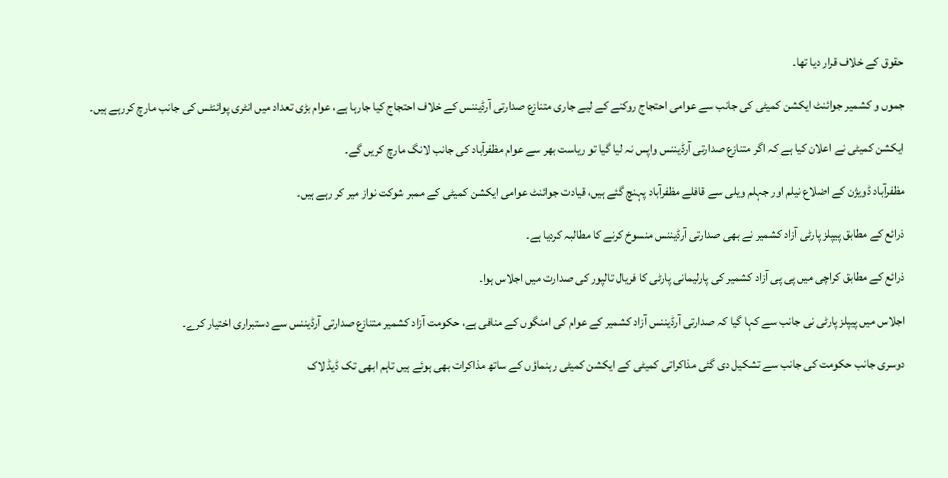حقوق کے خلاف قرار دیا تھا۔

جموں و کشمیر جوائنٹ ایکشن کمیٹی کی جانب سے عوامی احتجاج روکنے کے لیے جاری متنازع صدارتی آرڈیننس کے خلاف احتجاج کیا جارہا ہے، عوام بڑی تعداد میں انٹری پوائنٹس کی جانب مارچ کررہے ہیں۔

ایکشن کمیٹی نے اعلان کیا ہے کہ اگر متنازع صدارتی آرڈیننس واپس نہ لیا گیا تو ریاست بھر سے عوام مظفرآباد کی جانب لانگ مارچ کریں گے۔

مظفرآباد ڈویژن کے اضلاع نیلم اور جہلم ویلی سے قافلے مظفرآباد پہنچ گئے ہیں، قیادت جوائنٹ عوامی ایکشن کمیٹی کے ممبر شوکت نواز میر کر رہے ہیں۔

ذرائع کے مطابق پیپلز پارٹی آزاد کشمیر نے بھی صدارتی آرڈیننس منسوخ کرنے کا مطالبہ کردیا ہے۔

ذرائع کے مطابق کراچی میں پی پی آزاد کشمیر کی پارلیمانی پارٹی کا فریال تالپور کی صدارت میں اجلاس ہوا۔

اجلاس میں پیپلز پارٹی نی جانب سے کہا گیا کہ صدارتی آرڈیننس آزاد کشمیر کے عوام کی امنگوں کے منافی ہے، حکومت آزاد کشمیر متنازع صدارتی آرڈیننس سے دستبراری اختیار کرے۔

دوسری جانب حکومت کی جانب سے تشکیل دی گئی مذاکراتی کمیٹی کے ایکشن کمیٹی رہنماؤں کے ساتھ مذاکرات بھی ہوئے ہیں تاہم ابھی تک ڈیڈ لاک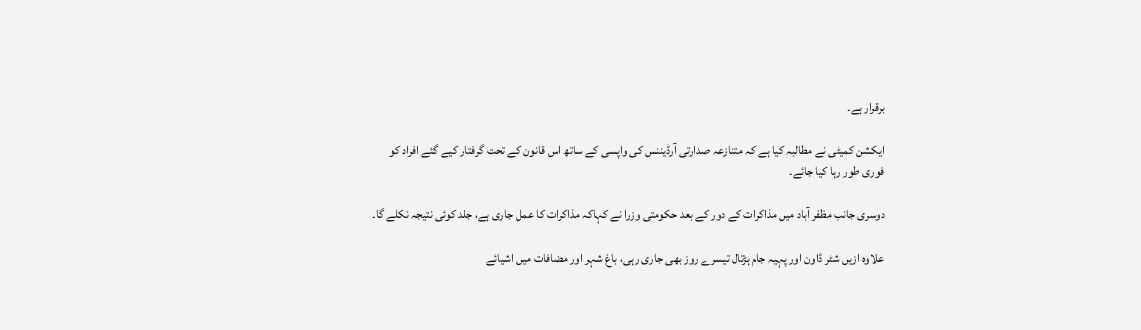برقرار ہے۔

ایکشن کمیٹی نے مطالبہ کیا ہے کہ متنازعہ صدارتی آرڈیننس کی واپسی کے ساتھ اس قانون کے تحت گرفتار کیے گئے افراد کو فوری طور رہا کیا جائے۔

دوسری جانب مظفر آباد میں مذاکرات کے دور کے بعد حکومتی وزرا نے کہاکہ مذاکرات کا عمل جاری ہے، جلد کوئی نتیجہ نکلے گا۔

علاوہ ازیں شٹر ڈاون اور پہیہ جام ہڑتال تیسرے روز بھی جاری رہی، باغ شہر اور مضافات میں اشیائے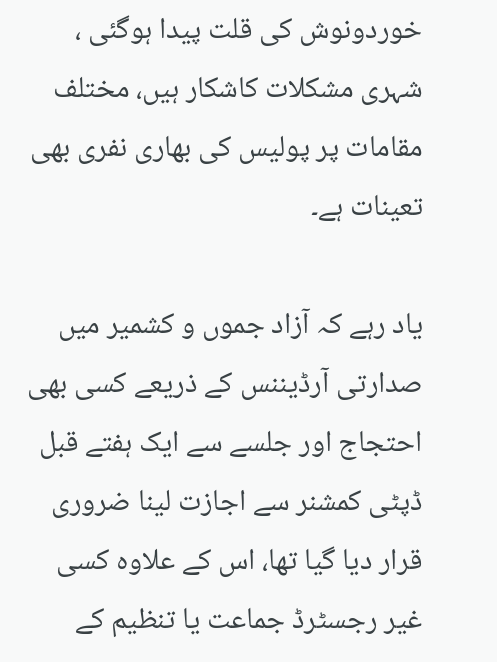خوردونوش کی قلت پیدا ہوگئی ، شہری مشکلات کاشکار ہیں، مختلف مقامات پر پولیس کی بھاری نفری بھی تعینات ہے۔

یاد رہے کہ آزاد جموں و کشمیر میں صدارتی آرڈیننس کے ذریعے کسی بھی احتجاج اور جلسے سے ایک ہفتے قبل ڈپٹی کمشنر سے اجازت لینا ضروری قرار دیا گیا تھا، اس کے علاوہ کسی غیر رجسٹرڈ جماعت یا تنظیم کے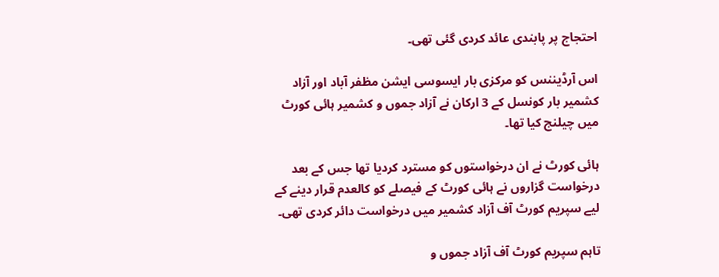احتجاج پر پابندی عائد کردی گئی تھی۔

اس آرڈیننس کو مرکزی بار ایسوسی ایشن مظفر آباد اور آزاد کشمیر بار کونسل کے 3 ارکان نے آزاد جموں و کشمیر ہائی کورٹ میں چیلنج کیا تھا۔

ہائی کورٹ نے ان درخواستوں کو مسترد کردیا تھا جس کے بعد درخواست گزاروں نے ہائی کورٹ کے فیصلے کو کالعدم قرار دینے کے لیے سپریم کورٹ آف آزاد کشمیر میں درخواست دائر کردی تھی۔

تاہم سپریم کورٹ آف آزاد جموں و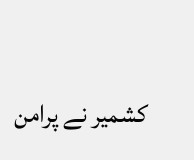کشمیر نے پرامن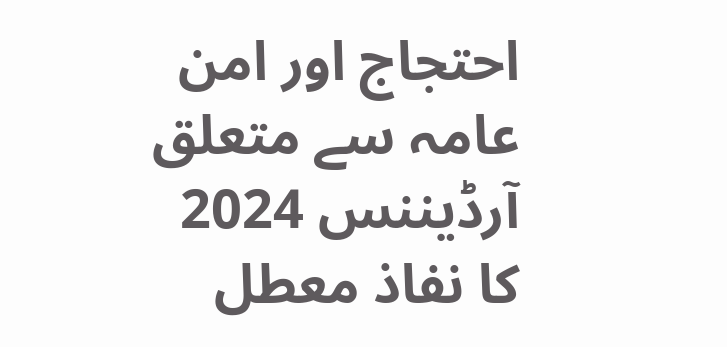احتجاج اور امن عامہ سے متعلق آرڈیننس 2024 کا نفاذ معطل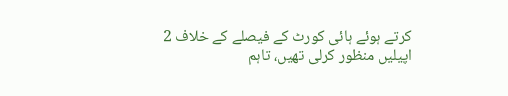کرتے ہوئے ہائی کورٹ کے فیصلے کے خلاف 2 اپیلیں منظور کرلی تھیں، تاہم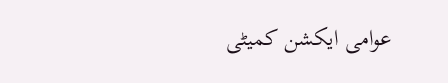عوامی ایکشن کمیٹی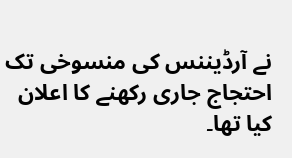نے آرڈیننس کی منسوخی تک احتجاج جاری رکھنے کا اعلان کیا تھا۔